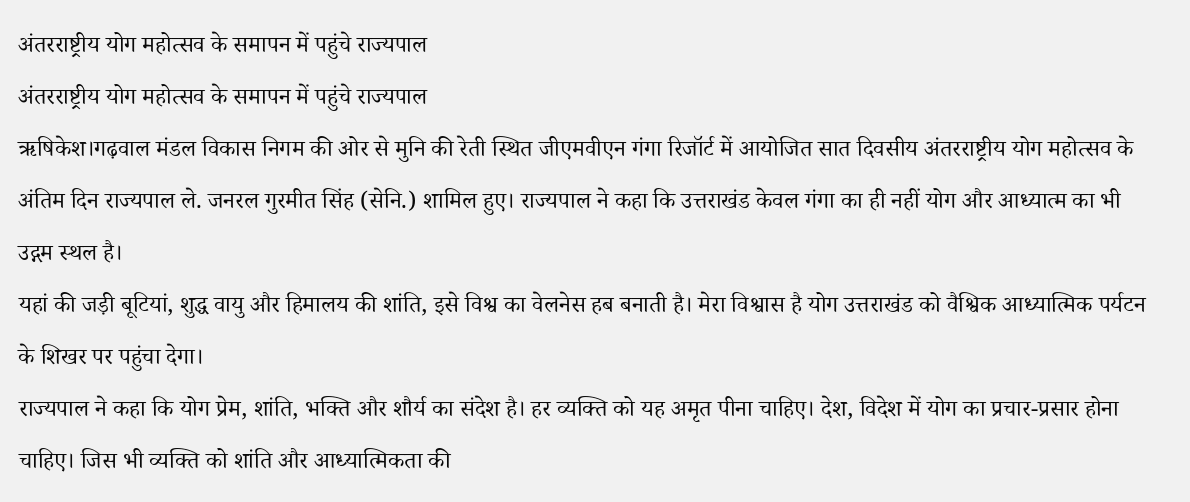अंतरराष्ट्रीय योग महोत्सव के समापन में पहुंचे राज्यपाल
अंतरराष्ट्रीय योग महोत्सव के समापन में पहुंचे राज्यपाल
ऋषिकेश।गढ़वाल मंडल विकास निगम की ओर से मुनि की रेती स्थित जीएमवीएन गंगा रिजॉर्ट में आयोजित सात दिवसीय अंतरराष्ट्रीय योग महोत्सव के अंतिम दिन राज्यपाल ले. जनरल गुरमीत सिंह (सेनि.) शामिल हुए। राज्यपाल ने कहा कि उत्तराखंड केवल गंगा का ही नहीं योग और आध्यात्म का भी उद्गम स्थल है।
यहां की जड़ी बूटियां, शुद्ध वायु और हिमालय की शांति, इसे विश्व का वेलनेस हब बनाती है। मेरा विश्वास है योग उत्तराखंड को वैश्विक आध्यात्मिक पर्यटन के शिखर पर पहुंचा देगा।
राज्यपाल ने कहा कि योग प्रेम, शांति, भक्ति और शौर्य का संदेश है। हर व्यक्ति को यह अमृत पीना चाहिए। देश, विदेश में योग का प्रचार-प्रसार होना चाहिए। जिस भी व्यक्ति को शांति और आध्यात्मिकता की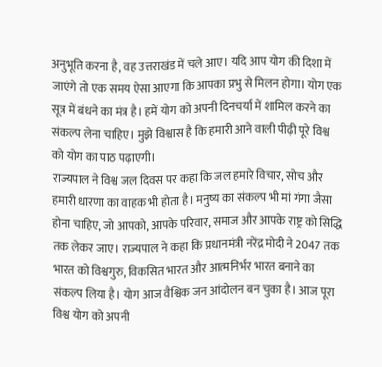अनुभूति करना है, वह उत्तराखंड में चले आए। यदि आप योग की दिशा में जाएंगे तो एक समय ऐसा आएगा कि आपका प्रभु से मिलन होगा। योग एक सूत्र में बंधने का मंत्र है। हमें योग को अपनी दिनचर्या में शामिल करने का संकल्प लेना चाहिए। मुझे विश्वास है कि हमारी आने वाली पीढ़ी पूरे विश्व को योग का पाठ पढ़ाएगी।
राज्यपाल ने विश्व जल दिवस पर कहा कि जल हमारे विचार, सोच और हमारी धारणा का वाहक भी होता है। मनुष्य का संकल्प भी मां गंगा जैसा होना चाहिए, जो आपको, आपके परिवार, समाज और आपके राष्ट्र को सिद्धि तक लेकर जाए। राज्यपाल ने कहा कि प्रधानमंत्री नरेंद्र मोदी ने 2047 तक भारत को विश्वगुरु, विकसित भारत और आत्मनिर्भर भारत बनाने का संकल्प लिया है। योग आज वैश्विक जन आंदोलन बन चुका है। आज पूरा विश्व योग को अपनी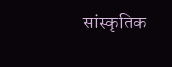सांस्कृतिक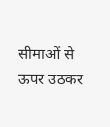सीमाओं से ऊपर उठकर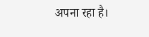अपना रहा है।